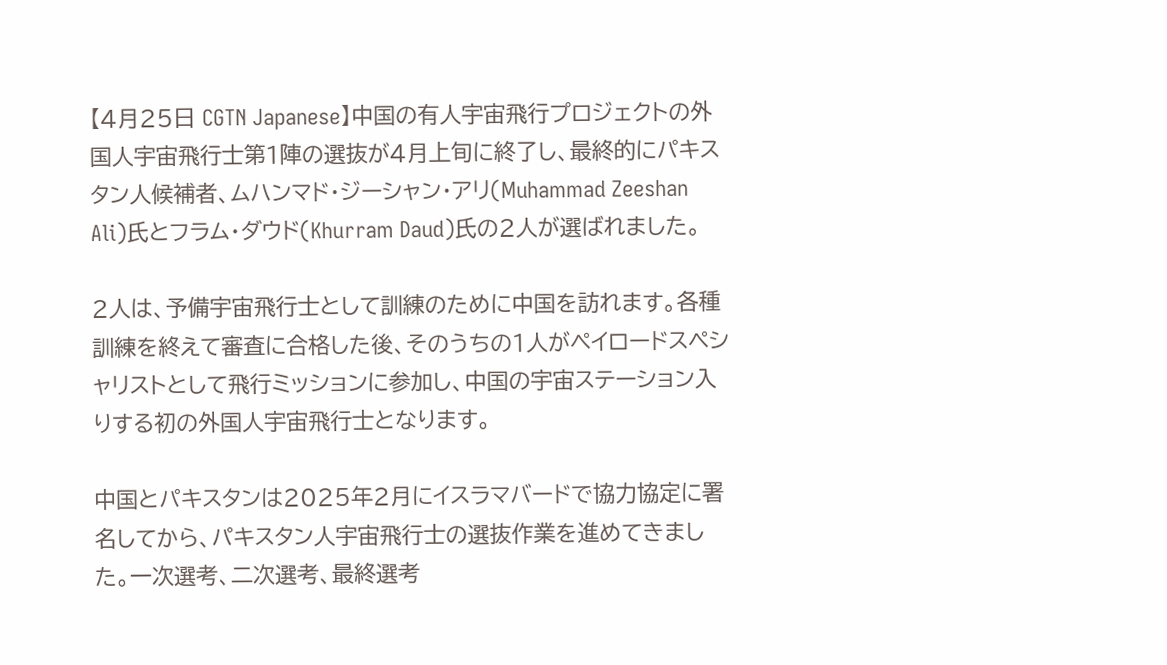【4月25日 CGTN Japanese】中国の有人宇宙飛行プロジェクトの外国人宇宙飛行士第1陣の選抜が4月上旬に終了し、最終的にパキスタン人候補者、ムハンマド・ジーシャン・アリ(Muhammad Zeeshan Ali)氏とフラム・ダウド(Khurram Daud)氏の2人が選ばれました。

2人は、予備宇宙飛行士として訓練のために中国を訪れます。各種訓練を終えて審査に合格した後、そのうちの1人がペイロードスペシャリストとして飛行ミッションに参加し、中国の宇宙ステーション入りする初の外国人宇宙飛行士となります。

中国とパキスタンは2025年2月にイスラマバードで協力協定に署名してから、パキスタン人宇宙飛行士の選抜作業を進めてきました。一次選考、二次選考、最終選考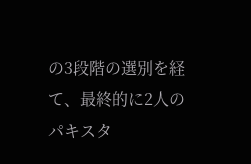の3段階の選別を経て、最終的に2人のパキスタ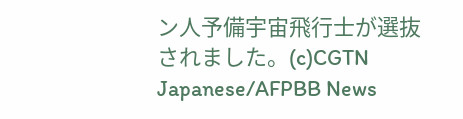ン人予備宇宙飛行士が選抜されました。(c)CGTN Japanese/AFPBB News